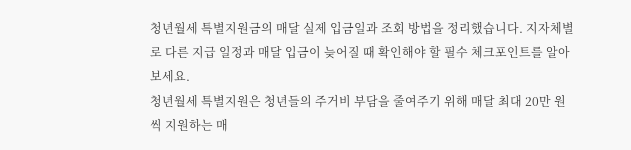청년월세 특별지원금의 매달 실제 입금일과 조회 방법을 정리했습니다. 지자체별로 다른 지급 일정과 매달 입금이 늦어질 때 확인해야 할 필수 체크포인트를 알아보세요.
청년월세 특별지원은 청년들의 주거비 부담을 줄여주기 위해 매달 최대 20만 원씩 지원하는 매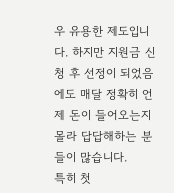우 유용한 제도입니다. 하지만 지원금 신청 후 선정이 되었음에도 매달 정확히 언제 돈이 들어오는지 몰라 답답해하는 분들이 많습니다.
특히 첫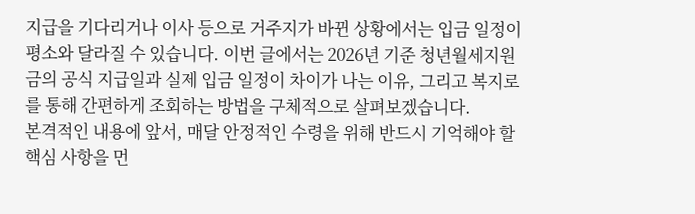지급을 기다리거나 이사 등으로 거주지가 바뀐 상황에서는 입금 일정이 평소와 달라질 수 있습니다. 이번 글에서는 2026년 기준 청년월세지원금의 공식 지급일과 실제 입금 일정이 차이가 나는 이유, 그리고 복지로를 통해 간편하게 조회하는 방법을 구체적으로 살펴보겠습니다.
본격적인 내용에 앞서, 매달 안정적인 수령을 위해 반드시 기억해야 할 핵심 사항을 먼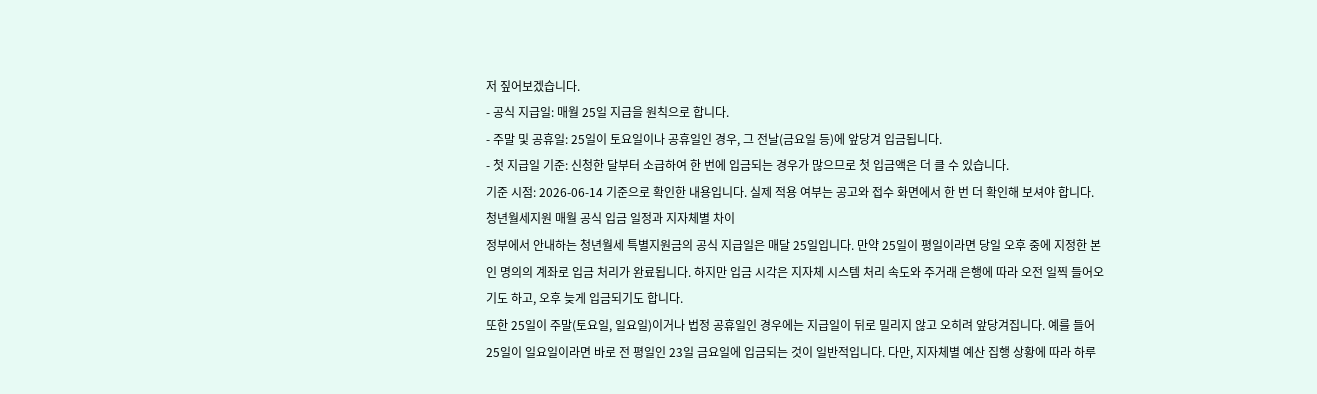저 짚어보겠습니다.
- 공식 지급일: 매월 25일 지급을 원칙으로 합니다.
- 주말 및 공휴일: 25일이 토요일이나 공휴일인 경우, 그 전날(금요일 등)에 앞당겨 입금됩니다.
- 첫 지급일 기준: 신청한 달부터 소급하여 한 번에 입금되는 경우가 많으므로 첫 입금액은 더 클 수 있습니다.
기준 시점: 2026-06-14 기준으로 확인한 내용입니다. 실제 적용 여부는 공고와 접수 화면에서 한 번 더 확인해 보셔야 합니다.
청년월세지원 매월 공식 입금 일정과 지자체별 차이
정부에서 안내하는 청년월세 특별지원금의 공식 지급일은 매달 25일입니다. 만약 25일이 평일이라면 당일 오후 중에 지정한 본인 명의의 계좌로 입금 처리가 완료됩니다. 하지만 입금 시각은 지자체 시스템 처리 속도와 주거래 은행에 따라 오전 일찍 들어오기도 하고, 오후 늦게 입금되기도 합니다.
또한 25일이 주말(토요일, 일요일)이거나 법정 공휴일인 경우에는 지급일이 뒤로 밀리지 않고 오히려 앞당겨집니다. 예를 들어 25일이 일요일이라면 바로 전 평일인 23일 금요일에 입금되는 것이 일반적입니다. 다만, 지자체별 예산 집행 상황에 따라 하루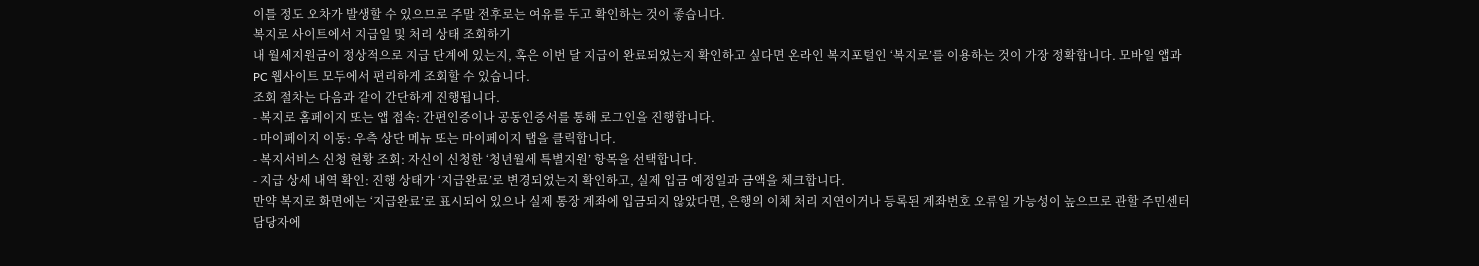이틀 정도 오차가 발생할 수 있으므로 주말 전후로는 여유를 두고 확인하는 것이 좋습니다.
복지로 사이트에서 지급일 및 처리 상태 조회하기
내 월세지원금이 정상적으로 지급 단계에 있는지, 혹은 이번 달 지급이 완료되었는지 확인하고 싶다면 온라인 복지포털인 ‘복지로’를 이용하는 것이 가장 정확합니다. 모바일 앱과 PC 웹사이트 모두에서 편리하게 조회할 수 있습니다.
조회 절차는 다음과 같이 간단하게 진행됩니다.
- 복지로 홈페이지 또는 앱 접속: 간편인증이나 공동인증서를 통해 로그인을 진행합니다.
- 마이페이지 이동: 우측 상단 메뉴 또는 마이페이지 탭을 클릭합니다.
- 복지서비스 신청 현황 조회: 자신이 신청한 ‘청년월세 특별지원’ 항목을 선택합니다.
- 지급 상세 내역 확인: 진행 상태가 ‘지급완료’로 변경되었는지 확인하고, 실제 입금 예정일과 금액을 체크합니다.
만약 복지로 화면에는 ‘지급완료’로 표시되어 있으나 실제 통장 계좌에 입금되지 않았다면, 은행의 이체 처리 지연이거나 등록된 계좌번호 오류일 가능성이 높으므로 관할 주민센터 담당자에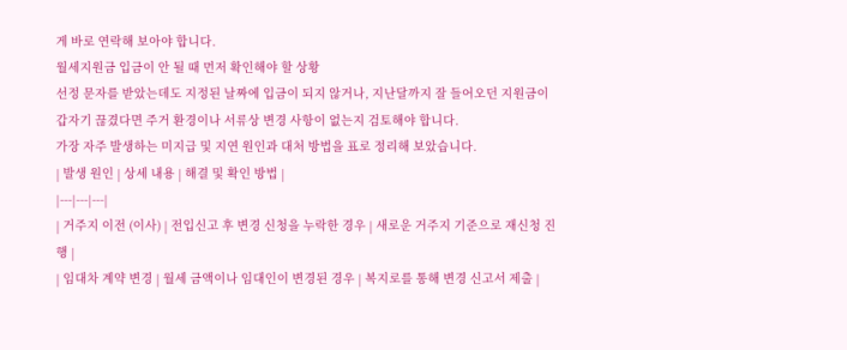게 바로 연락해 보아야 합니다.
월세지원금 입금이 안 될 때 먼저 확인해야 할 상황
선정 문자를 받았는데도 지정된 날짜에 입금이 되지 않거나, 지난달까지 잘 들어오던 지원금이 갑자기 끊겼다면 주거 환경이나 서류상 변경 사항이 없는지 검토해야 합니다.
가장 자주 발생하는 미지급 및 지연 원인과 대처 방법을 표로 정리해 보았습니다.
| 발생 원인 | 상세 내용 | 해결 및 확인 방법 |
|---|---|---|
| 거주지 이전 (이사) | 전입신고 후 변경 신청을 누락한 경우 | 새로운 거주지 기준으로 재신청 진행 |
| 임대차 계약 변경 | 월세 금액이나 임대인이 변경된 경우 | 복지로를 통해 변경 신고서 제출 |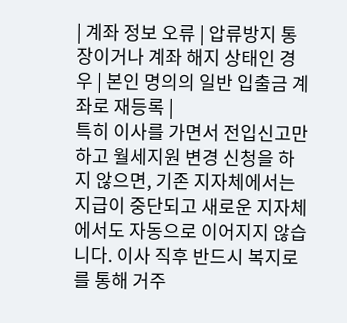| 계좌 정보 오류 | 압류방지 통장이거나 계좌 해지 상태인 경우 | 본인 명의의 일반 입출금 계좌로 재등록 |
특히 이사를 가면서 전입신고만 하고 월세지원 변경 신청을 하지 않으면, 기존 지자체에서는 지급이 중단되고 새로운 지자체에서도 자동으로 이어지지 않습니다. 이사 직후 반드시 복지로를 통해 거주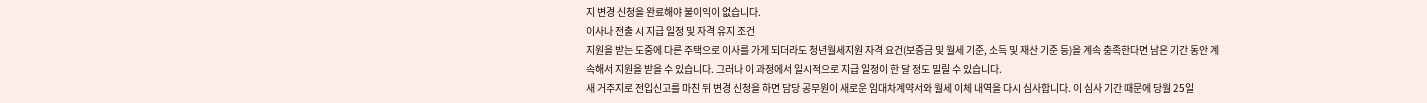지 변경 신청을 완료해야 불이익이 없습니다.
이사나 전출 시 지급 일정 및 자격 유지 조건
지원을 받는 도중에 다른 주택으로 이사를 가게 되더라도 청년월세지원 자격 요건(보증금 및 월세 기준, 소득 및 재산 기준 등)을 계속 충족한다면 남은 기간 동안 계속해서 지원을 받을 수 있습니다. 그러나 이 과정에서 일시적으로 지급 일정이 한 달 정도 밀릴 수 있습니다.
새 거주지로 전입신고를 마친 뒤 변경 신청을 하면 담당 공무원이 새로운 임대차계약서와 월세 이체 내역을 다시 심사합니다. 이 심사 기간 때문에 당월 25일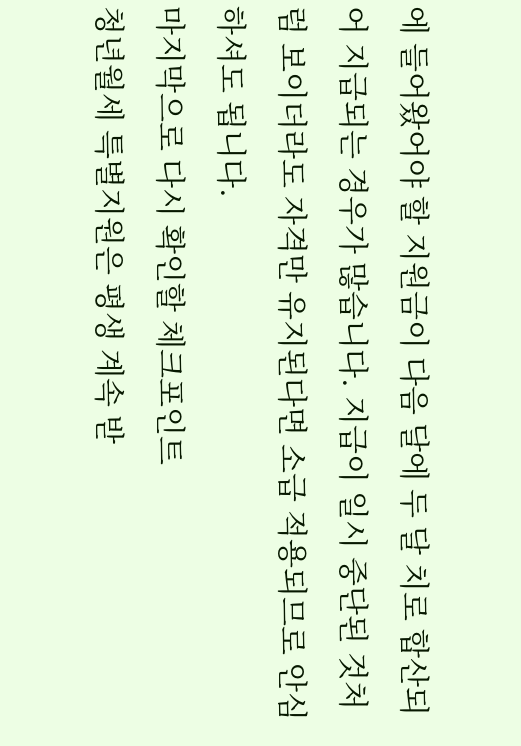에 들어왔어야 할 지원금이 다음 달에 두 달 치로 합산되어 지급되는 경우가 많습니다. 지급이 일시 중단된 것처럼 보이더라도 자격만 유지된다면 소급 적용되므로 안심하셔도 됩니다.
마지막으로 다시 확인할 체크포인트
청년월세 특별지원은 평생 계속 받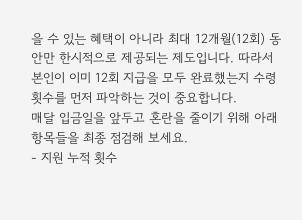을 수 있는 혜택이 아니라 최대 12개월(12회) 동안만 한시적으로 제공되는 제도입니다. 따라서 본인이 이미 12회 지급을 모두 완료했는지 수령 횟수를 먼저 파악하는 것이 중요합니다.
매달 입금일을 앞두고 혼란을 줄이기 위해 아래 항목들을 최종 점검해 보세요.
- 지원 누적 횟수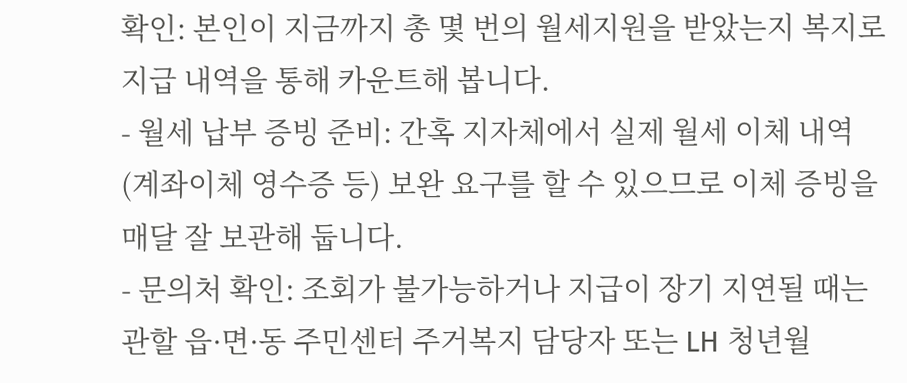확인: 본인이 지금까지 총 몇 번의 월세지원을 받았는지 복지로 지급 내역을 통해 카운트해 봅니다.
- 월세 납부 증빙 준비: 간혹 지자체에서 실제 월세 이체 내역(계좌이체 영수증 등) 보완 요구를 할 수 있으므로 이체 증빙을 매달 잘 보관해 둡니다.
- 문의처 확인: 조회가 불가능하거나 지급이 장기 지연될 때는 관할 읍·면·동 주민센터 주거복지 담당자 또는 LH 청년월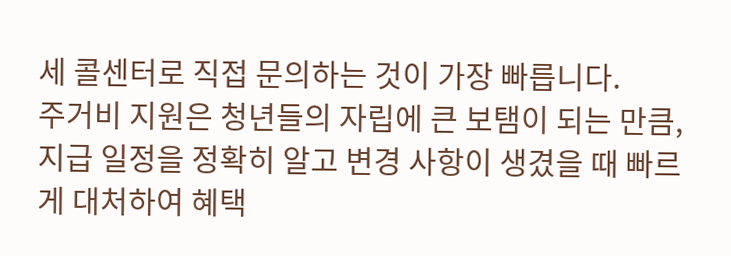세 콜센터로 직접 문의하는 것이 가장 빠릅니다.
주거비 지원은 청년들의 자립에 큰 보탬이 되는 만큼, 지급 일정을 정확히 알고 변경 사항이 생겼을 때 빠르게 대처하여 혜택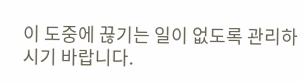이 도중에 끊기는 일이 없도록 관리하시기 바랍니다.